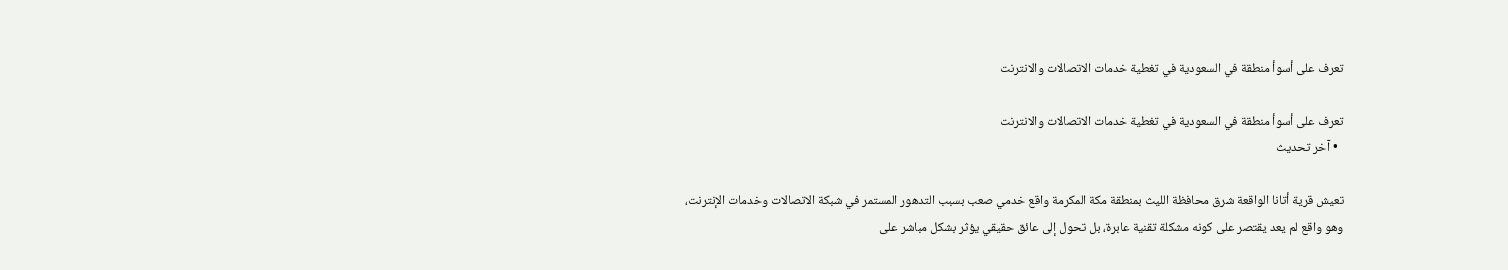تعرف على أسوأ منطقة في السعودية في تغطية خدمات الاتصالات والانترنت

تعرف على أسوأ منطقة في السعودية في تغطية خدمات الاتصالات والانترنت
  • آخر تحديث

تعيش قرية أتانا الواقعة شرق محافظة الليث بمنطقة مكة المكرمة واقع خدمي صعب بسبب التدهور المستمر في شبكة الاتصالات وخدمات الإنترنت، وهو واقع لم يعد يقتصر على كونه مشكلة تقنية عابرة، بل تحول إلى عائق حقيقي يؤثر بشكل مباشر على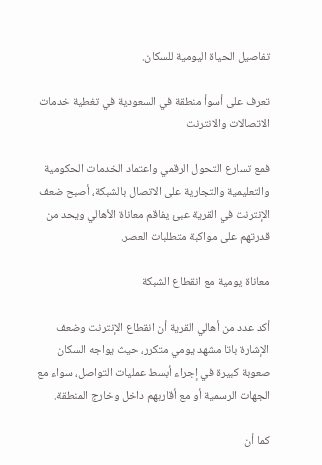تفاصيل الحياة اليومية للسكان.

تعرف على أسوأ منطقة في السعودية في تغطية خدمات الاتصالات والانترنت

فمع تسارع التحول الرقمي واعتماد الخدمات الحكومية والتعليمية والتجارية على الاتصال بالشبكة، أصبح ضعف الإنترنت في القرية عبئ يفاقم معاناة الأهالي ويحد من قدرتهم على مواكبة متطلبات العصر.

معاناة يومية مع انقطاع الشبكة

أكد عدد من أهالي القرية أن انقطاع الإنترنت وضعف الإشارة باتا مشهد يومي متكرر، حيث يواجه السكان صعوبة كبيرة في إجراء أبسط عمليات التواصل، سواء مع الجهات الرسمية أو مع أقاربهم داخل وخارج المنطقة.

كما أن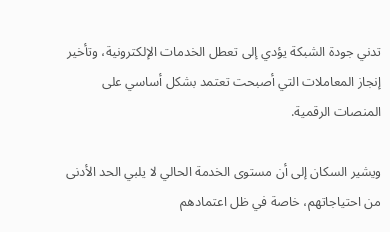تدني جودة الشبكة يؤدي إلى تعطل الخدمات الإلكترونية، وتأخير إنجاز المعاملات التي أصبحت تعتمد بشكل أساسي على المنصات الرقمية.

ويشير السكان إلى أن مستوى الخدمة الحالي لا يلبي الحد الأدنى من احتياجاتهم، خاصة في ظل اعتمادهم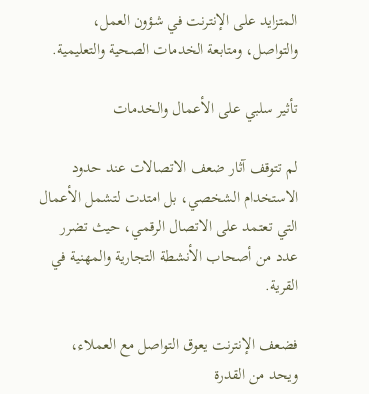المتزايد على الإنترنت في شؤون العمل، والتواصل، ومتابعة الخدمات الصحية والتعليمية.

تأثير سلبي على الأعمال والخدمات

لم تتوقف آثار ضعف الاتصالات عند حدود الاستخدام الشخصي، بل امتدت لتشمل الأعمال التي تعتمد على الاتصال الرقمي، حيث تضرر عدد من أصحاب الأنشطة التجارية والمهنية في القرية.

فضعف الإنترنت يعوق التواصل مع العملاء، ويحد من القدرة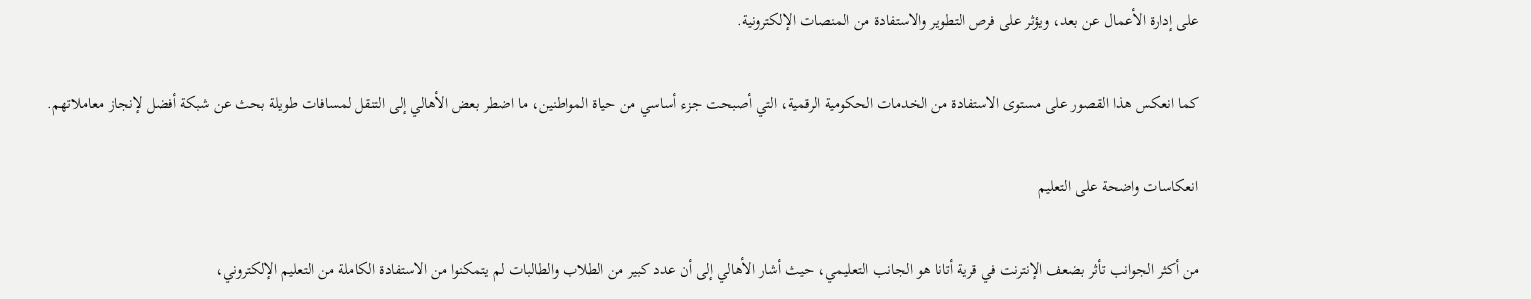على إدارة الأعمال عن بعد، ويؤثر على فرص التطوير والاستفادة من المنصات الإلكترونية.

كما انعكس هذا القصور على مستوى الاستفادة من الخدمات الحكومية الرقمية، التي أصبحت جزء أساسي من حياة المواطنين، ما اضطر بعض الأهالي إلى التنقل لمسافات طويلة بحث عن شبكة أفضل لإنجاز معاملاتهم.

انعكاسات واضحة على التعليم

من أكثر الجوانب تأثر بضعف الإنترنت في قرية أتانا هو الجانب التعليمي، حيث أشار الأهالي إلى أن عدد كبير من الطلاب والطالبات لم يتمكنوا من الاستفادة الكاملة من التعليم الإلكتروني،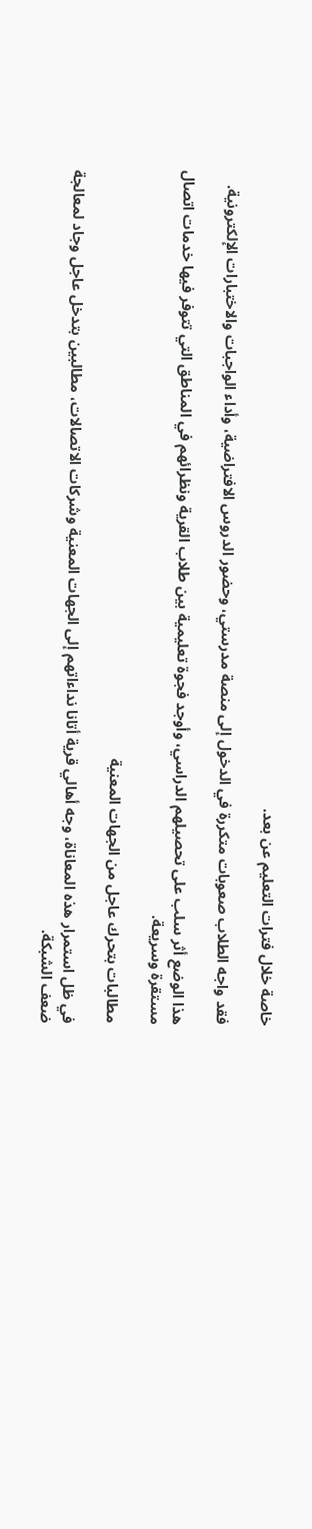خاصة خلال فترات التعليم عن بعد.

فقد واجه الطلاب صعوبات متكررة في الدخول إلى منصة مدرستي، وحضور الدروس الافتراضية، وأداء الواجبات والاختبارات الإلكترونية.

هذا الوضع أثر سلب على تحصيلهم الدراسي، وأوجد فجوة تعليمية بين طلاب القرية ونظرائهم في المناطق التي تتوفر فيها خدمات اتصال مستقرة وسريعة.

مطالبات بتحرك عاجل من الجهات المعنية

في ظل استمرار هذه المعاناة، وجه أهالي قرية أتانا نداءاتهم إلى الجهات المعنية وشركات الاتصالات، مطالبين بتدخل عاجل وجاد لمعالجة ضعف الشبكة.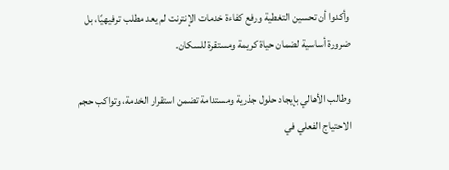وأكدوا أن تحسين التغطية ورفع كفاءة خدمات الإنترنت لم يعد مطلب ترفيهيًا، بل ضرورة أساسية لضمان حياة كريمة ومستقرة للسكان.

وطالب الأهالي بإيجاد حلول جذرية ومستدامة تضمن استقرار الخدمة، وتواكب حجم الاحتياج الفعلي في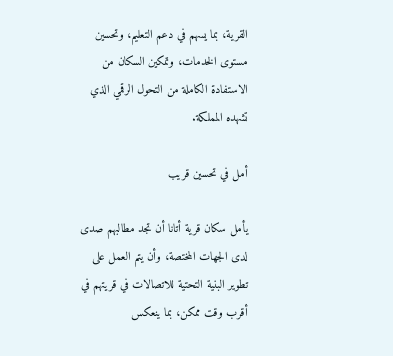القرية، بما يسهم في دعم التعليم، وتحسين مستوى الخدمات، وتمكين السكان من الاستفادة الكاملة من التحول الرقمي الذي تشهده المملكة.

أمل في تحسين قريب

يأمل سكان قرية أتانا أن تجد مطالبهم صدى لدى الجهات المختصة، وأن يتم العمل على تطوير البنية التحتية للاتصالات في قريتهم في أقرب وقت ممكن، بما ينعكس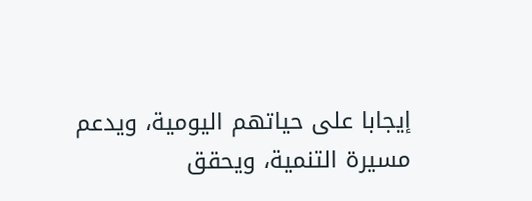إيجابا على حياتهم اليومية، ويدعم مسيرة التنمية، ويحقق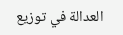العدالة في توزيع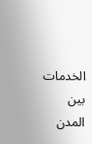الخدمات بين المدن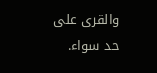والقرى على حد سواء.